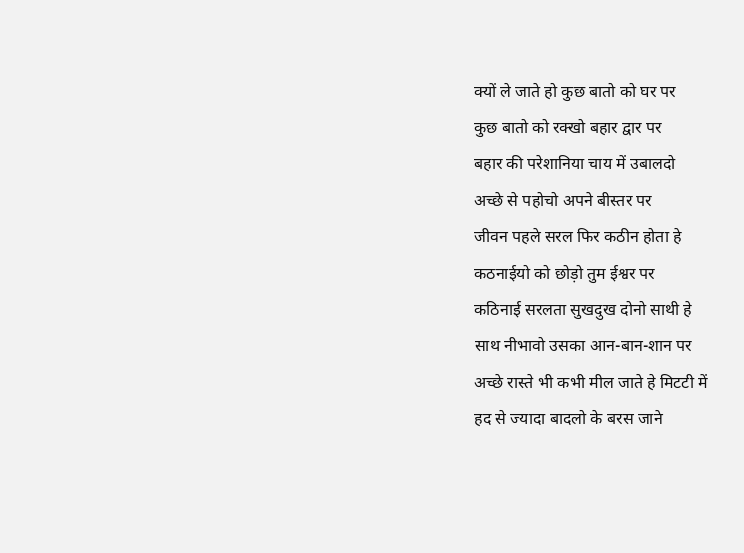क्यों ले जाते हो कुछ बातो को घर पर
कुछ बातो को रक्खो बहार द्वार पर
बहार की परेशानिया चाय में उबालदो
अच्छे से पहोचो अपने बीस्तर पर
जीवन पहले सरल फिर कठीन होता हे
कठनाईयो को छोड़ो तुम ईश्वर पर
कठिनाई सरलता सुखदुख दोनो साथी हे
साथ नीभावो उसका आन-बान-शान पर
अच्छे रास्ते भी कभी मील जाते हे मिटटी में
हद से ज्यादा बादलो के बरस जाने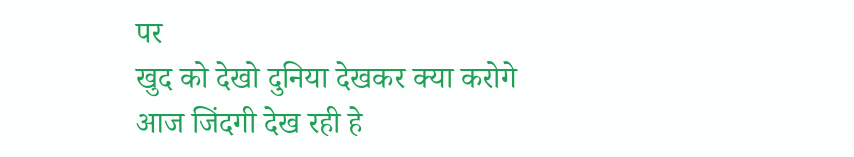पर
खुद को देखो दुनिया देखकर क्या करोगे
आज जिंदगी देख रही हे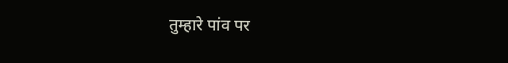तुम्हारे पांव पर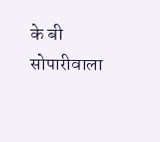के बी सोपारीवाला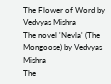The Flower of Word by Vedvyas Mishra
The novel 'Nevla' (The Mongoose) by Vedvyas Mishra
The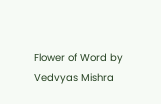Flower of Word by Vedvyas Mishra